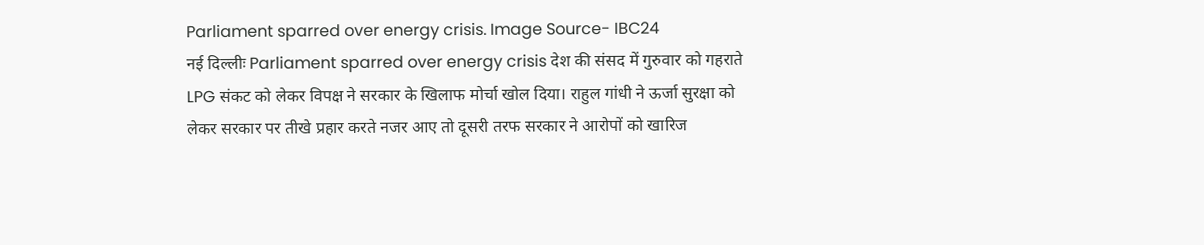Parliament sparred over energy crisis. Image Source- IBC24
नई दिल्लीः Parliament sparred over energy crisis देश की संसद में गुरुवार को गहराते LPG संकट को लेकर विपक्ष ने सरकार के खिलाफ मोर्चा खोल दिया। राहुल गांधी ने ऊर्जा सुरक्षा को लेकर सरकार पर तीखे प्रहार करते नजर आए तो दूसरी तरफ सरकार ने आरोपों को खारिज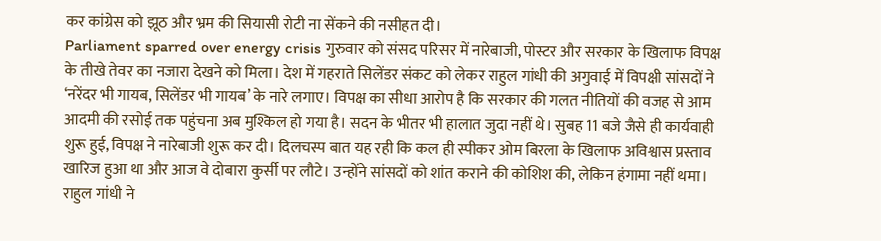कर कांग्रेस को झूठ और भ्रम की सियासी रोटी ना सेंकने की नसीहत दी।
Parliament sparred over energy crisis गुरुवार को संसद परिसर में नारेबाजी, पोस्टर और सरकार के खिलाफ विपक्ष के तीखे तेवर का नजारा देखने को मिला। देश में गहराते सिलेंडर संकट को लेकर राहुल गांधी की अगुवाई में विपक्षी सांसदों ने ‘नरेंदर भी गायब, सिलेंडर भी गायब’ के नारे लगाए। विपक्ष का सीधा आरोप है कि सरकार की गलत नीतियों की वजह से आम आदमी की रसोई तक पहुंचना अब मुश्किल हो गया है। सदन के भीतर भी हालात जुदा नहीं थे। सुबह 11 बजे जैसे ही कार्यवाही शुरू हुई, विपक्ष ने नारेबाजी शुरू कर दी। दिलचस्प बात यह रही कि कल ही स्पीकर ओम बिरला के खिलाफ अविश्वास प्रस्ताव खारिज हुआ था और आज वे दोबारा कुर्सी पर लौटे। उन्होंने सांसदों को शांत कराने की कोशिश की, लेकिन हंगामा नहीं थमा।
राहुल गांधी ने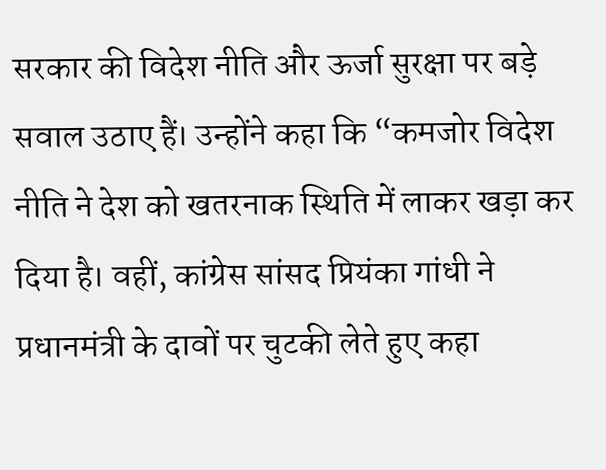सरकार की विदेश नीति और ऊर्जा सुरक्षा पर बड़े सवाल उठाए हैं। उन्होंने कहा कि “कमजोर विदेश नीति ने देश को खतरनाक स्थिति में लाकर खड़ा कर दिया है। वहीं, कांग्रेस सांसद प्रियंका गांधी ने प्रधानमंत्री के दावों पर चुटकी लेते हुए कहा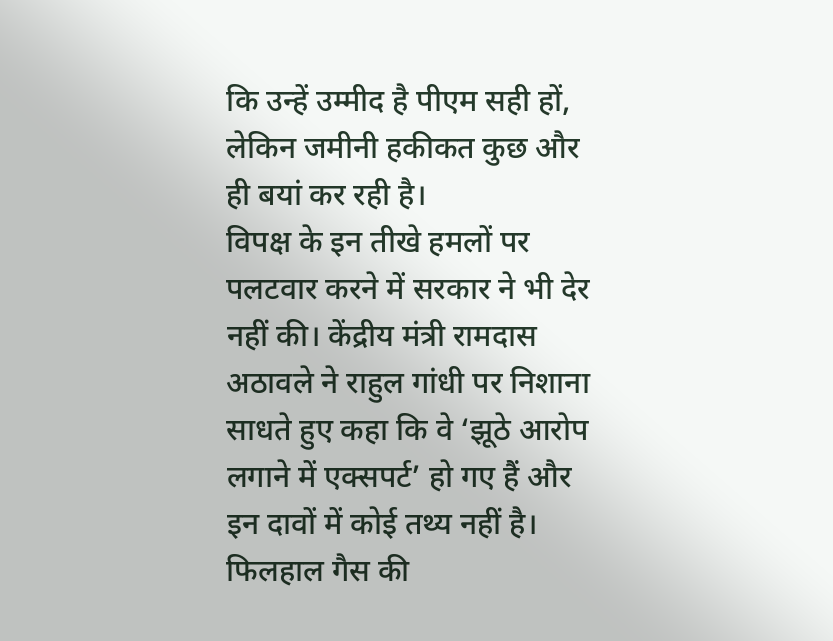कि उन्हें उम्मीद है पीएम सही हों, लेकिन जमीनी हकीकत कुछ और ही बयां कर रही है।
विपक्ष के इन तीखे हमलों पर पलटवार करने में सरकार ने भी देर नहीं की। केंद्रीय मंत्री रामदास अठावले ने राहुल गांधी पर निशाना साधते हुए कहा कि वे ‘झूठे आरोप लगाने में एक्सपर्ट’ हो गए हैं और इन दावों में कोई तथ्य नहीं है। फिलहाल गैस की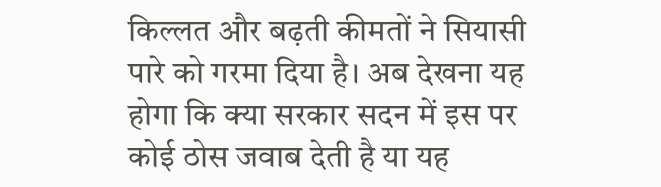किल्लत और बढ़ती कीमतों ने सियासी पारे को गरमा दिया है। अब देखना यह होगा कि क्या सरकार सदन में इस पर कोई ठोस जवाब देती है या यह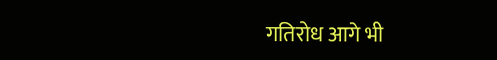गतिरोध आगे भी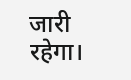जारी रहेगा।